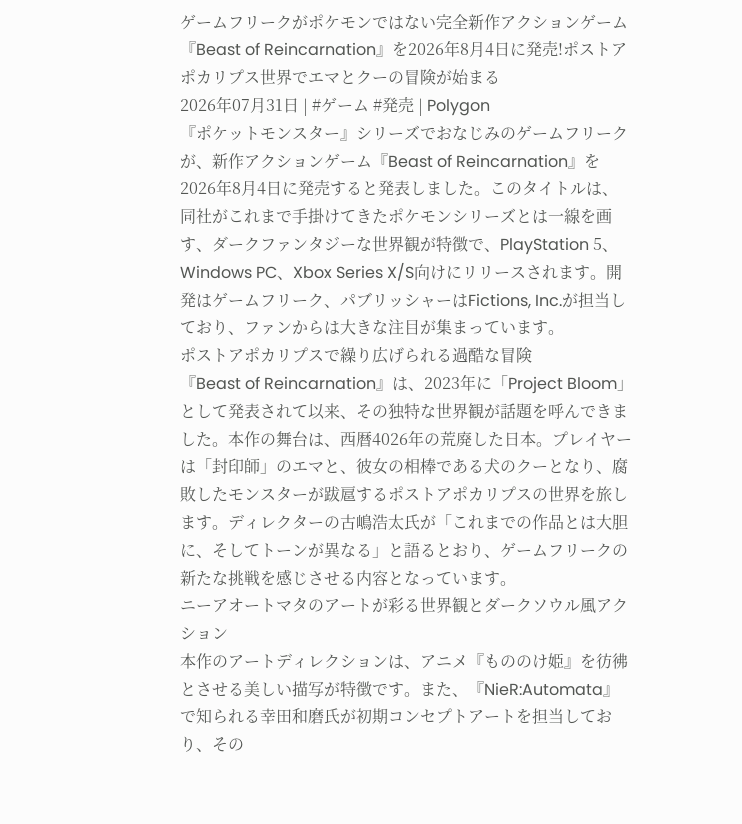ゲームフリークがポケモンではない完全新作アクションゲーム『Beast of Reincarnation』を2026年8月4日に発売!ポストアポカリプス世界でエマとクーの冒険が始まる
2026年07月31日 | #ゲーム #発売 | Polygon
『ポケットモンスター』シリーズでおなじみのゲームフリークが、新作アクションゲーム『Beast of Reincarnation』を2026年8月4日に発売すると発表しました。このタイトルは、同社がこれまで手掛けてきたポケモンシリーズとは一線を画す、ダークファンタジーな世界観が特徴で、PlayStation 5、Windows PC、Xbox Series X/S向けにリリースされます。開発はゲームフリーク、パブリッシャーはFictions, Inc.が担当しており、ファンからは大きな注目が集まっています。
ポストアポカリプスで繰り広げられる過酷な冒険
『Beast of Reincarnation』は、2023年に「Project Bloom」として発表されて以来、その独特な世界観が話題を呼んできました。本作の舞台は、西暦4026年の荒廃した日本。プレイヤーは「封印師」のエマと、彼女の相棒である犬のクーとなり、腐敗したモンスターが跋扈するポストアポカリプスの世界を旅します。ディレクターの古嶋浩太氏が「これまでの作品とは大胆に、そしてトーンが異なる」と語るとおり、ゲームフリークの新たな挑戦を感じさせる内容となっています。
ニーアオートマタのアートが彩る世界観とダークソウル風アクション
本作のアートディレクションは、アニメ『もののけ姫』を彷彿とさせる美しい描写が特徴です。また、『NieR:Automata』で知られる幸田和磨氏が初期コンセプトアートを担当しており、その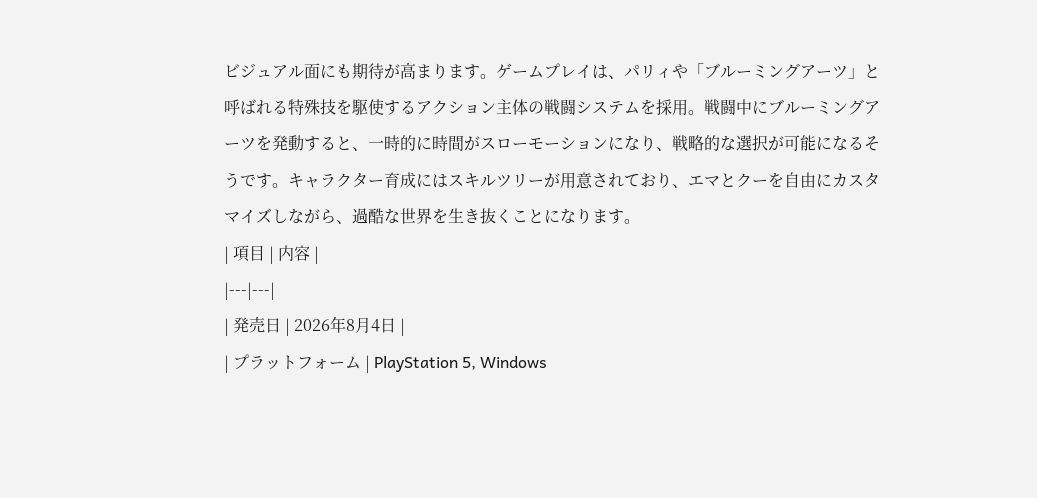ビジュアル面にも期待が高まります。ゲームプレイは、パリィや「ブルーミングアーツ」と呼ばれる特殊技を駆使するアクション主体の戦闘システムを採用。戦闘中にブルーミングアーツを発動すると、一時的に時間がスローモーションになり、戦略的な選択が可能になるそうです。キャラクター育成にはスキルツリーが用意されており、エマとクーを自由にカスタマイズしながら、過酷な世界を生き抜くことになります。
| 項目 | 内容 |
|---|---|
| 発売日 | 2026年8月4日 |
| プラットフォーム | PlayStation 5, Windows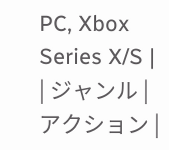PC, Xbox Series X/S |
| ジャンル | アクション |